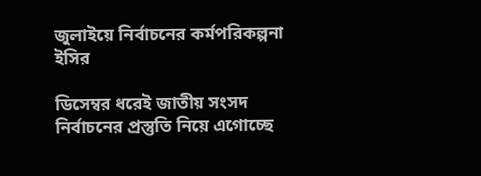জুলাইয়ে নির্বাচনের কর্মপরিকল্পনা ইসির

ডিসেম্বর ধরেই জাতীয় সংসদ নির্বাচনের প্রস্তুতি নিয়ে এগোচ্ছে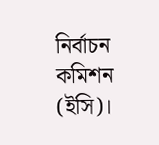নির্বাচন কমিশন (ইসি)।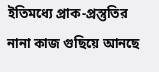ইতিমধ্যে প্রাক-প্রস্তুতির নানা কাজ গুছিয়ে আনছে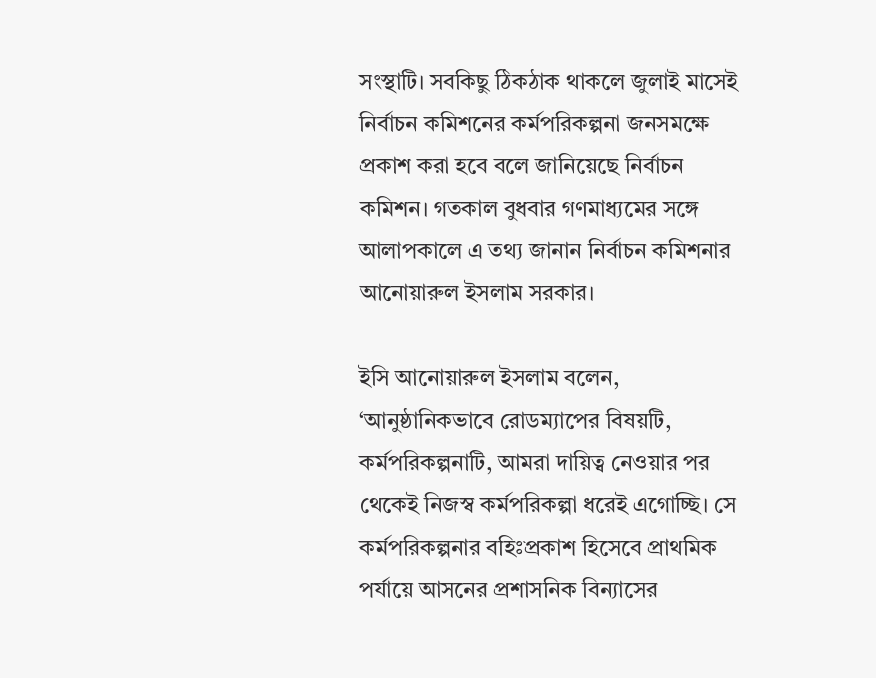সংস্থাটি। সবকিছু ঠিকঠাক থাকলে জুলাই মাসেই নির্বাচন কমিশনের কর্মপরিকল্পনা জনসমক্ষে প্রকাশ করা হবে বলে জানিয়েছে নির্বাচন কমিশন। গতকাল বুধবার গণমাধ্যমের সঙ্গে আলাপকালে এ তথ্য জানান নির্বাচন কমিশনার আনোয়ারুল ইসলাম সরকার।

ইসি আনোয়ারুল ইসলাম বলেন, ‘আনুষ্ঠানিকভাবে রোডম্যাপের বিষয়টি, কর্মপরিকল্পনাটি, আমরা দায়িত্ব নেওয়ার পর থেকেই নিজস্ব কর্মপরিকল্পা ধরেই এগোচ্ছি। সে কর্মপরিকল্পনার বহিঃপ্রকাশ হিসেবে প্রাথমিক পর্যায়ে আসনের প্রশাসনিক বিন্যাসের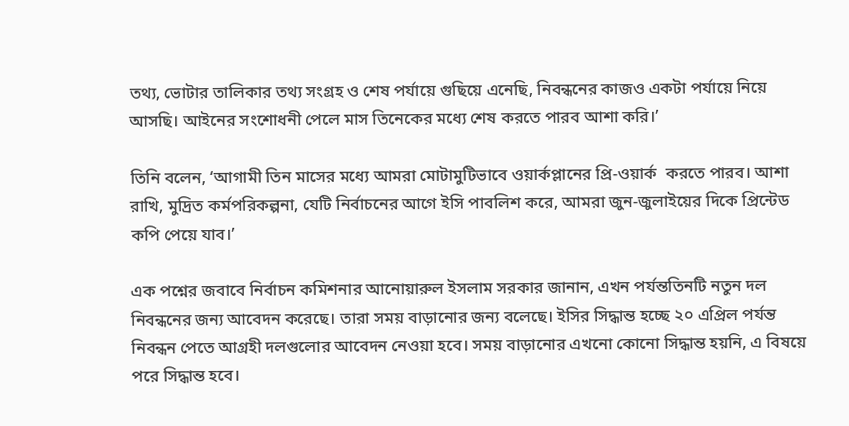তথ্য, ভোটার তালিকার তথ্য সংগ্রহ ও শেষ পর্যায়ে গুছিয়ে এনেছি, নিবন্ধনের কাজও একটা পর্যায়ে নিয়ে আসছি। আইনের সংশোধনী পেলে মাস তিনেকের মধ্যে শেষ করতে পারব আশা করি।’

তিনি বলেন, ‘আগামী তিন মাসের মধ্যে আমরা মোটামুটিভাবে ওয়ার্কপ্লানের প্রি-ওয়ার্ক  করতে পারব। আশা রাখি, মুদ্রিত কর্মপরিকল্পনা, যেটি নির্বাচনের আগে ইসি পাবলিশ করে, আমরা জুন-জুলাইয়ের দিকে প্রিন্টেড কপি পেয়ে যাব।’

এক পশ্নের জবাবে নির্বাচন কমিশনার আনোয়ারুল ইসলাম সরকার জানান, এখন পর্যন্ততিনটি নতুন দল নিবন্ধনের জন্য আবেদন করেছে। তারা সময় বাড়ানোর জন্য বলেছে। ইসির সিদ্ধান্ত হচ্ছে ২০ এপ্রিল পর্যন্ত নিবন্ধন পেতে আগ্রহী দলগুলোর আবেদন নেওয়া হবে। সময় বাড়ানোর এখনো কোনো সিদ্ধান্ত হয়নি, এ বিষয়ে পরে সিদ্ধান্ত হবে।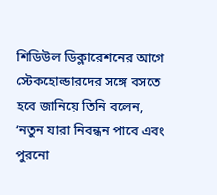শিডিউল ডিক্লারেশনের আগে স্টেকহোল্ডারদের সঙ্গে বসতে হবে জানিয়ে তিনি বলেন, ‘নতুন যারা নিবন্ধন পাবে এবং পুরনো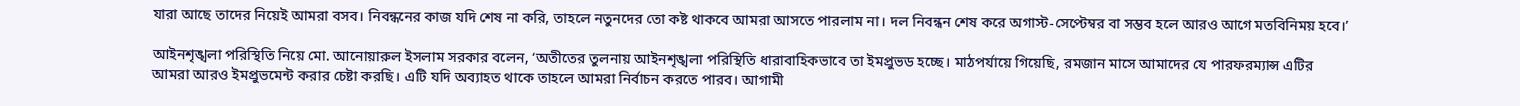যারা আছে তাদের নিয়েই আমরা বসব। নিবন্ধনের কাজ যদি শেষ না করি, তাহলে নতুনদের তো কষ্ট থাকবে আমরা আসতে পারলাম না। দল নিবন্ধন শেষ করে অগাস্ট-সেপ্টেম্বর বা সম্ভব হলে আরও আগে মতবিনিময় হবে।’

আইনশৃঙ্খলা পরিস্থিতি নিয়ে মো. আনোয়ারুল ইসলাম সরকার বলেন, ‘অতীতের তুলনায় আইনশৃঙ্খলা পরিস্থিতি ধারাবাহিকভাবে তা ইমপ্রুভড হচ্ছে। মাঠপর্যায়ে গিয়েছি, রমজান মাসে আমাদের যে পারফরম্যান্স এটির আমরা আরও ইমপ্রুভমেন্ট করার চেষ্টা করছি। এটি যদি অব্যাহত থাকে তাহলে আমরা নির্বাচন করতে পারব। আগামী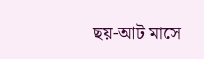ছয়-আট মাসে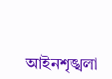আইনশৃঙ্খলা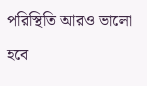পরিস্থিতি আরও ভালো হবে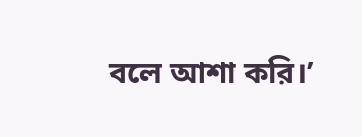বলে আশা করি।’